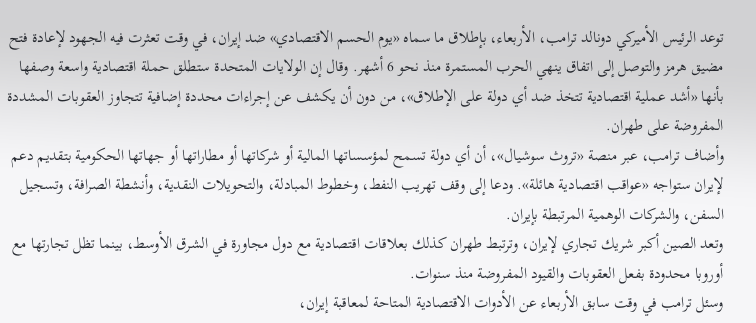توعد الرئيس الأميركي دونالد ترامب، الأربعاء، بإطلاق ما سماه «يوم الحسم الاقتصادي» ضد إيران، في وقت تعثرت فيه الجهود لإعادة فتح مضيق هرمز والتوصل إلى اتفاق ينهي الحرب المستمرة منذ نحو 6 أشهر. وقال إن الولايات المتحدة ستطلق حملة اقتصادية واسعة وصفها بأنها «أشد عملية اقتصادية تتخذ ضد أي دولة على الإطلاق»، من دون أن يكشف عن إجراءات محددة إضافية تتجاوز العقوبات المشددة المفروضة على طهران.
وأضاف ترامب، عبر منصة «تروث سوشيال»، أن أي دولة تسمح لمؤسساتها المالية أو شركاتها أو مطاراتها أو جهاتها الحكومية بتقديم دعم لإيران ستواجه «عواقب اقتصادية هائلة». ودعا إلى وقف تهريب النفط، وخطوط المبادلة، والتحويلات النقدية، وأنشطة الصرافة، وتسجيل السفن، والشركات الوهمية المرتبطة بإيران.
وتعد الصين أكبر شريك تجاري لإيران، وترتبط طهران كذلك بعلاقات اقتصادية مع دول مجاورة في الشرق الأوسط، بينما تظل تجارتها مع أوروبا محدودة بفعل العقوبات والقيود المفروضة منذ سنوات.
وسئل ترامب في وقت سابق الأربعاء عن الأدوات الاقتصادية المتاحة لمعاقبة إيران،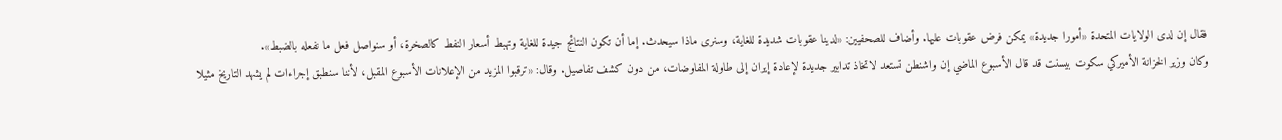فقال إن لدى الولايات المتحدة «أمورا جديدة» يمكن فرض عقوبات عليها. وأضاف للصحفيين: «لدينا عقوبات شديدة للغاية، وسنرى ماذا سيحدث. إما أن تكون النتائج جيدة للغاية وتهبط أسعار النفط كالصخرة، أو سنواصل فعل ما نفعله بالضبط».
وكان وزير الخزانة الأميركي سكوت بيسنت قد قال الأسبوع الماضي إن واشنطن تستعد لاتخاذ تدابير جديدة لإعادة إيران إلى طاولة المفاوضات، من دون كشف تفاصيل. وقال: «ترقبوا المزيد من الإعلانات الأسبوع المقبل، لأننا سنطبق إجراءات لم يشهد التاريخ مثيلا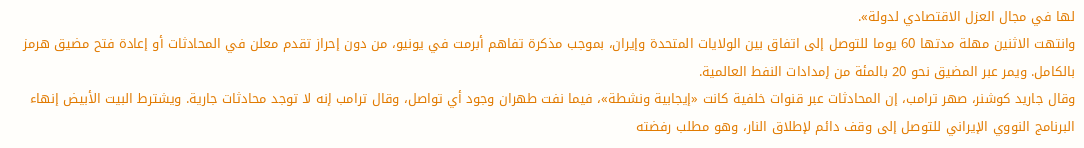لها في مجال العزل الاقتصادي لدولة».
وانتهت الاثنين مهلة مدتها 60 يوما للتوصل إلى اتفاق بين الولايات المتحدة وإيران، بموجب مذكرة تفاهم أبرمت في يونيو، من دون إحراز تقدم معلن في المحادثات أو إعادة فتح مضيق هرمز بالكامل. ويمر عبر المضيق نحو 20 بالمئة من إمدادات النفط العالمية.
وقال جاريد كوشنر، صهر ترامب، إن المحادثات عبر قنوات خلفية كانت «إيجابية ونشطة»، فيما نفت طهران وجود أي تواصل، وقال ترامب إنه لا توجد محادثات جارية. ويشترط البيت الأبيض إنهاء البرنامج النووي الإيراني للتوصل إلى وقف دائم لإطلاق النار، وهو مطلب رفضته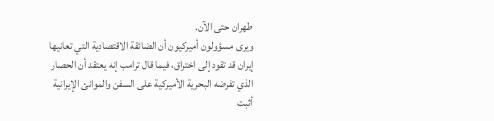طهران حتى الآن.
ويرى مسؤولون أميركيون أن الضائقة الاقتصادية التي تعانيها إيران قد تقود إلى اختراق، فيما قال ترامب إنه يعتقد أن الحصار الذي تفرضه البحرية الأميركية على السفن والموانئ الإيرانية أثبت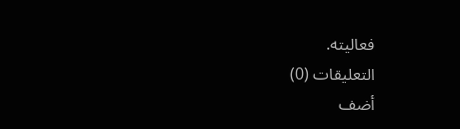فعاليته.
التعليقات (0)
أضف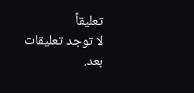تعليقاً
لا توجد تعليقات بعد.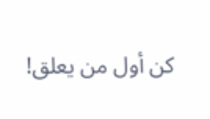كن أول من يعلق!